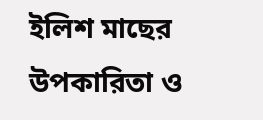ইলিশ মাছের
উপকারিতা ও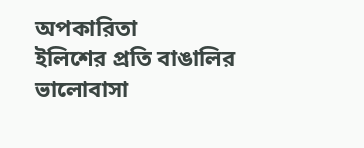অপকারিতা
ইলিশের প্রতি বাঙালির ভালোবাসা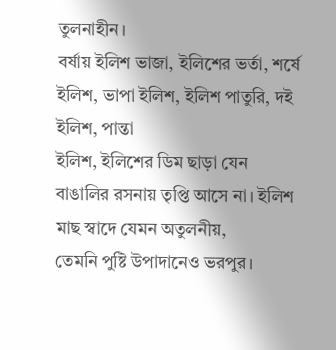তুলনাহীন।
বর্ষায় ইলিশ ভাজা, ইলিশের ভর্তা, শর্ষে ইলিশ, ভাপা ইলিশ, ইলিশ পাতুরি, দই ইলিশ, পান্তা
ইলিশ, ইলিশের ডিম ছাড়া যেন বাঙালির রসনায় তৃপ্তি আসে না। ইলিশ মাছ স্বাদে যেমন অতুলনীয়,
তেমনি পুষ্টি উপাদানেও ভরপুর।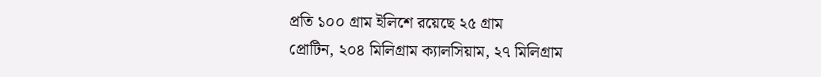প্রতি ১০০ গ্রাম ইলিশে রয়েছে ২৫ গ্রাম
প্রোটিন, ২০৪ মিলিগ্রাম ক্যালসিয়াম, ২৭ মিলিগ্রাম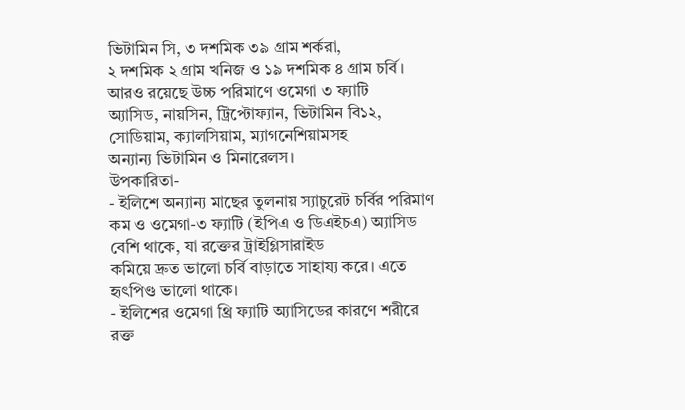ভিটামিন সি, ৩ দশমিক ৩৯ গ্রাম শর্করা,
২ দশমিক ২ গ্রাম খনিজ ও ১৯ দশমিক ৪ গ্রাম চর্বি। আরও রয়েছে উচ্চ পরিমাণে ওমেগা ৩ ফ্যাটি
অ্যাসিড, নায়সিন, ট্রিপ্টোফ্যান, ভিটামিন বি১২, সোডিয়াম, ক্যালসিয়াম, ম্যাগনেশিয়ামসহ
অন্যান্য ভিটামিন ও মিনারেলস।
উপকারিতা-
- ইলিশে অন্যান্য মাছের তুলনায় স্যাচুরেট চর্বির পরিমাণ
কম ও ওমেগা-৩ ফ্যাটি (ইপিএ ও ডিএইচএ) অ্যাসিড বেশি থাকে, যা রক্তের ট্রাইগ্লিসারাইড
কমিয়ে দ্রুত ভালো চর্বি বাড়াতে সাহায্য করে। এতে হৃৎপিণ্ড ভালো থাকে।
- ইলিশের ওমেগা থ্রি ফ্যাটি অ্যাসিডের কারণে শরীরে
রক্ত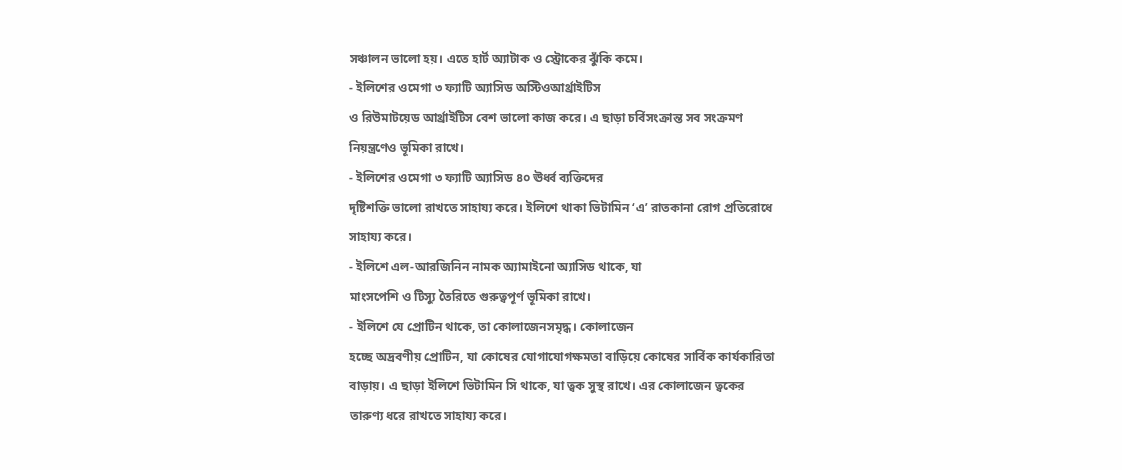সঞ্চালন ভালো হয়। এতে হার্ট অ্যাটাক ও স্ট্রোকের ঝুঁকি কমে।
- ইলিশের ওমেগা ৩ ফ্যাটি অ্যাসিড অস্টিওআর্থ্রাইটিস
ও রিউমাটয়েড আর্থ্রাইটিস বেশ ভালো কাজ করে। এ ছাড়া চর্বিসংক্রান্ত সব সংক্রমণ
নিয়ন্ত্রণেও ভূমিকা রাখে।
- ইলিশের ওমেগা ৩ ফ্যাটি অ্যাসিড ৪০ ঊর্ধ্ব ব্যক্তিদের
দৃষ্টিশক্তি ভালো রাখতে সাহায্য করে। ইলিশে থাকা ভিটামিন ‘এ’ রাতকানা রোগ প্রতিরোধে
সাহায্য করে।
- ইলিশে এল-আরজিনিন নামক অ্যামাইনো অ্যাসিড থাকে, যা
মাংসপেশি ও টিস্যু তৈরিতে গুরুত্বপূর্ণ ভূমিকা রাখে।
- ইলিশে যে প্রোটিন থাকে, তা কোলাজেনসমৃদ্ধ। কোলাজেন
হচ্ছে অদ্রবণীয় প্রোটিন, যা কোষের যোগাযোগক্ষমতা বাড়িয়ে কোষের সার্বিক কার্যকারিতা
বাড়ায়। এ ছাড়া ইলিশে ভিটামিন সি থাকে, যা ত্বক সুস্থ রাখে। এর কোলাজেন ত্বকের
তারুণ্য ধরে রাখতে সাহায্য করে।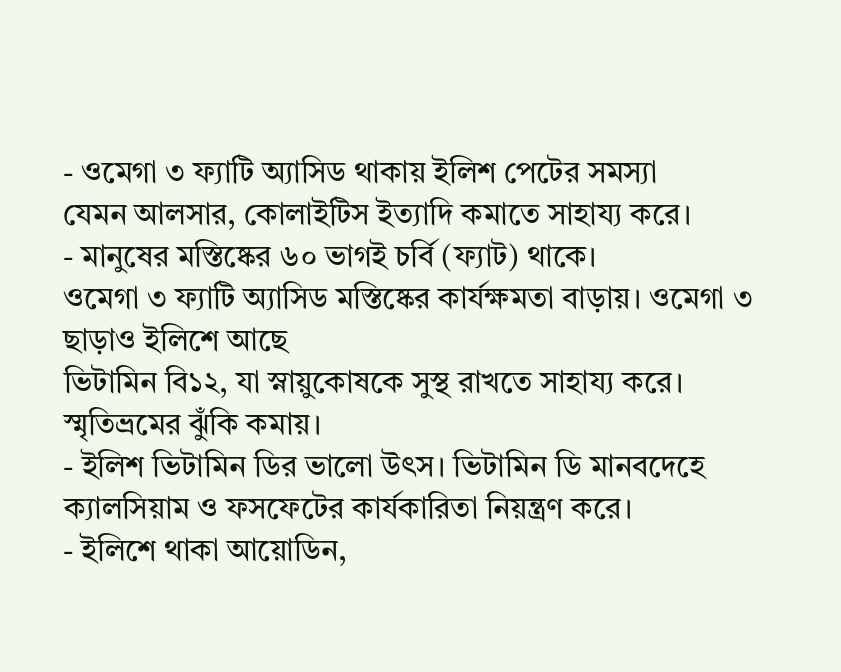- ওমেগা ৩ ফ্যাটি অ্যাসিড থাকায় ইলিশ পেটের সমস্যা
যেমন আলসার, কোলাইটিস ইত্যাদি কমাতে সাহায্য করে।
- মানুষের মস্তিষ্কের ৬০ ভাগই চর্বি (ফ্যাট) থাকে।
ওমেগা ৩ ফ্যাটি অ্যাসিড মস্তিষ্কের কার্যক্ষমতা বাড়ায়। ওমেগা ৩ ছাড়াও ইলিশে আছে
ভিটামিন বি১২, যা স্নায়ুকোষকে সুস্থ রাখতে সাহায্য করে। স্মৃতিভ্রমের ঝুঁকি কমায়।
- ইলিশ ভিটামিন ডির ভালো উৎস। ভিটামিন ডি মানবদেহে
ক্যালসিয়াম ও ফসফেটের কার্যকারিতা নিয়ন্ত্রণ করে।
- ইলিশে থাকা আয়োডিন,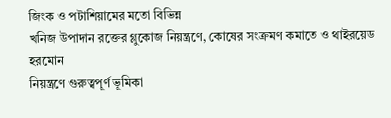জিংক ও পটাশিয়ামের মতো বিভিন্ন
খনিজ উপাদান রক্তের গ্লুকোজ নিয়ন্ত্রণে, কোষের সংক্রমণ কমাতে ও থাইরয়েড হরমোন
নিয়ন্ত্রণে গুরুত্বপূর্ণ ভূমিকা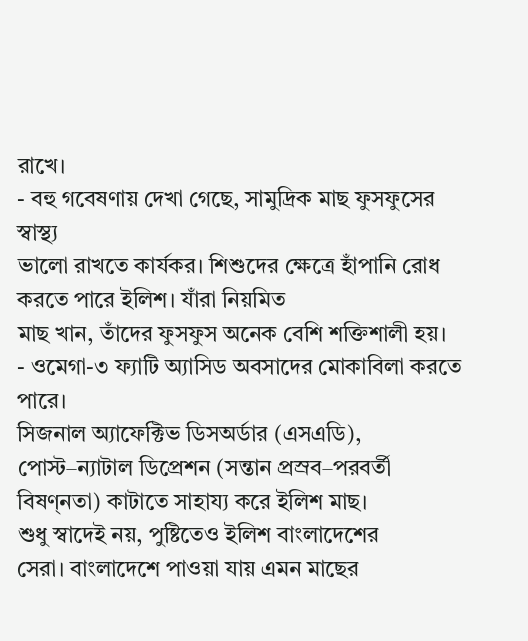রাখে।
- বহু গবেষণায় দেখা গেছে, সামুদ্রিক মাছ ফুসফুসের স্বাস্থ্য
ভালো রাখতে কার্যকর। শিশুদের ক্ষেত্রে হাঁপানি রোধ করতে পারে ইলিশ। যাঁরা নিয়মিত
মাছ খান, তাঁদের ফুসফুস অনেক বেশি শক্তিশালী হয়।
- ওমেগা-৩ ফ্যাটি অ্যাসিড অবসাদের মোকাবিলা করতে পারে।
সিজনাল অ্যাফেক্টিভ ডিসঅর্ডার (এসএডি), পোস্ট–ন্যাটাল ডিপ্রেশন (সন্তান প্রস্রব–পরবর্তী
বিষণ্নতা) কাটাতে সাহায্য করে ইলিশ মাছ।
শুধু স্বাদেই নয়, পুষ্টিতেও ইলিশ বাংলাদেশের
সেরা। বাংলাদেশে পাওয়া যায় এমন মাছের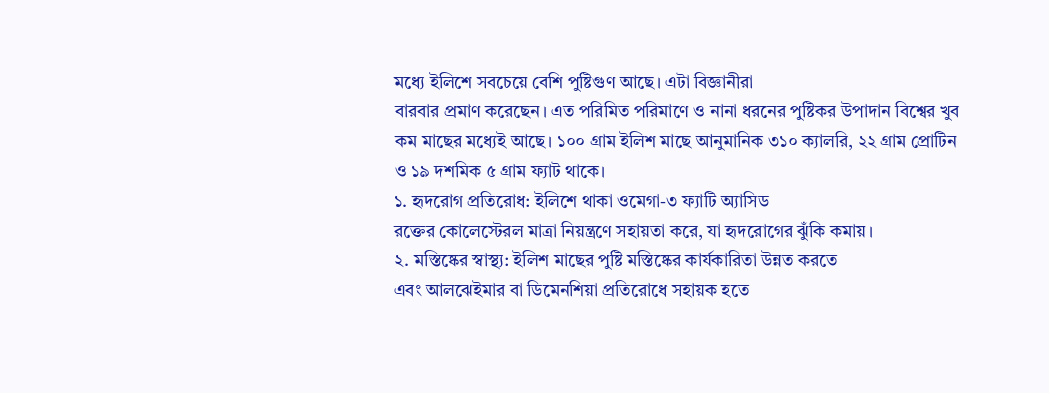মধ্যে ইলিশে সবচেয়ে বেশি পুষ্টিগুণ আছে। এটা বিজ্ঞানীরা
বারবার প্রমাণ করেছেন। এত পরিমিত পরিমাণে ও নানা ধরনের পুষ্টিকর উপাদান বিশ্বের খুব
কম মাছের মধ্যেই আছে। ১০০ গ্রাম ইলিশ মাছে আনুমানিক ৩১০ ক্যালরি, ২২ গ্রাম প্রোটিন
ও ১৯ দশমিক ৫ গ্রাম ফ্যাট থাকে।
১. হৃদরোগ প্রতিরোধ: ইলিশে থাকা ওমেগা-৩ ফ্যাটি অ্যাসিড
রক্তের কোলেস্টেরল মাত্রা নিয়ন্ত্রণে সহায়তা করে, যা হৃদরোগের ঝুঁকি কমায়।
২. মস্তিষ্কের স্বাস্থ্য: ইলিশ মাছের পুষ্টি মস্তিষ্কের কার্যকারিতা উন্নত করতে
এবং আলঝেইমার বা ডিমেনশিয়া প্রতিরোধে সহায়ক হতে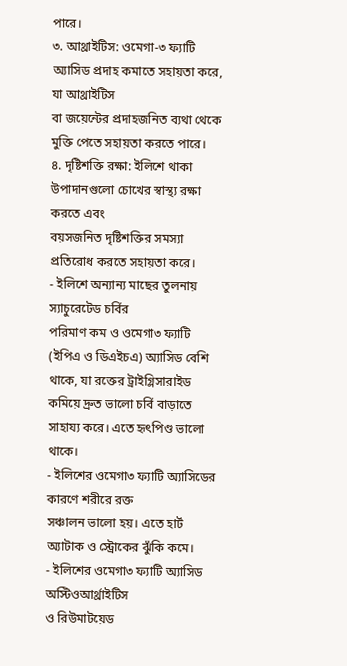পারে।
৩. আথ্রাইটিস: ওমেগা-৩ ফ্যাটি অ্যাসিড প্রদাহ কমাতে সহায়তা করে, যা আথ্রাইটিস
বা জয়েন্টের প্রদাহজনিত ব্যথা থেকে মুক্তি পেতে সহায়তা করতে পারে।
৪. দৃষ্টিশক্তি রক্ষা: ইলিশে থাকা উপাদানগুলো চোখের স্বাস্থ্য রক্ষা করতে এবং
বয়সজনিত দৃষ্টিশক্তির সমস্যা প্রতিরোধ করতে সহায়তা করে।
- ইলিশে অন্যান্য মাছের তুলনায় স্যাচুরেটেড চর্বির
পরিমাণ কম ও ওমেগা৩ ফ্যাটি (ইপিএ ও ডিএইচএ) অ্যাসিড বেশি থাকে, যা রক্তের ট্রাইগ্লিসারাইড
কমিয়ে দ্রুত ভালো চর্বি বাড়াতে সাহায্য করে। এতে হৃৎপিণ্ড ভালো থাকে।
- ইলিশের ওমেগা৩ ফ্যাটি অ্যাসিডের কারণে শরীরে রক্ত
সঞ্চালন ভালো হয়। এতে হার্ট অ্যাটাক ও স্ট্রোকের ঝুঁকি কমে।
- ইলিশের ওমেগা৩ ফ্যাটি অ্যাসিড অস্টিওআর্থ্রাইটিস
ও রিউমাটয়েড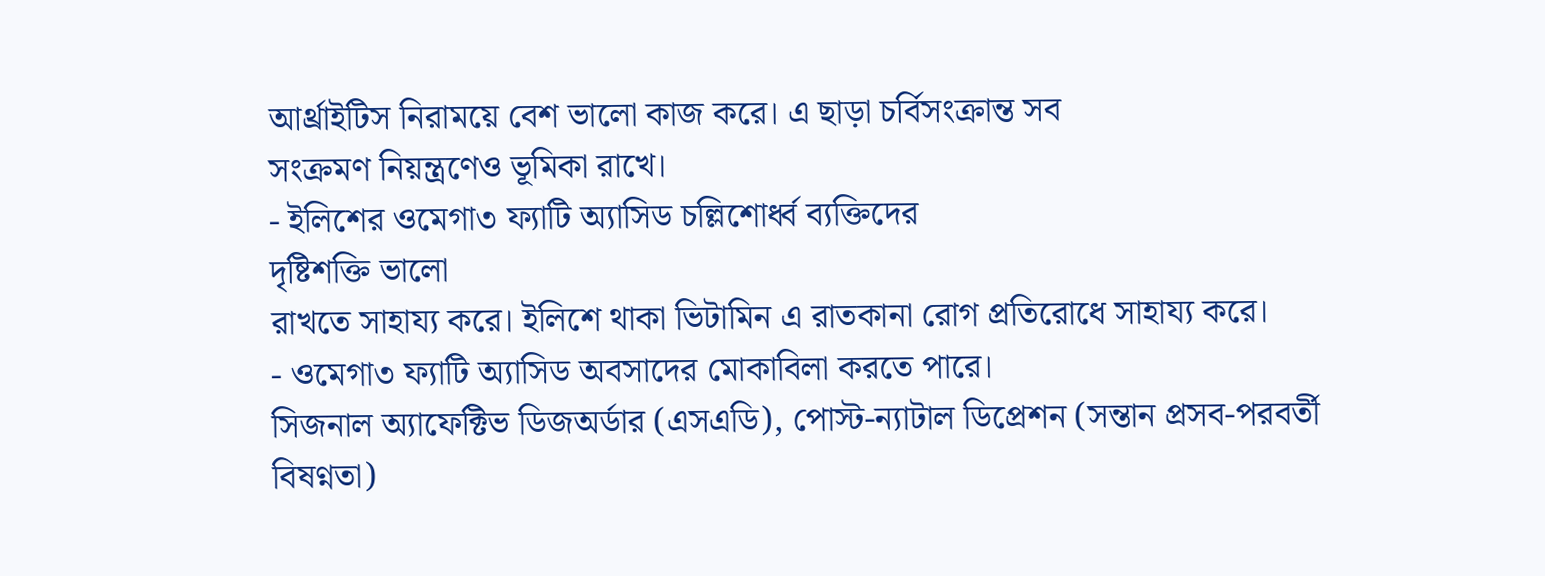আর্থ্রাইটিস নিরাময়ে বেশ ভালো কাজ করে। এ ছাড়া চর্বিসংক্রান্ত সব
সংক্রমণ নিয়ন্ত্রণেও ভূমিকা রাখে।
- ইলিশের ওমেগা৩ ফ্যাটি অ্যাসিড চল্লিশোর্ধ্ব ব্যক্তিদের
দৃষ্টিশক্তি ভালো
রাখতে সাহায্য করে। ইলিশে থাকা ভিটামিন এ রাতকানা রোগ প্রতিরোধে সাহায্য করে।
- ওমেগা৩ ফ্যাটি অ্যাসিড অবসাদের মোকাবিলা করতে পারে।
সিজনাল অ্যাফেক্টিভ ডিজঅর্ডার (এসএডি), পোস্ট-ন্যাটাল ডিপ্রেশন (সন্তান প্রসব-পরবর্তী
বিষণ্নতা)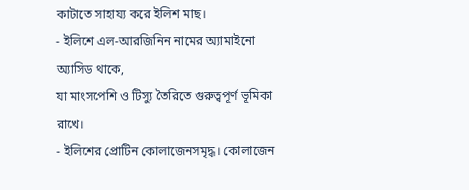কাটাতে সাহায্য করে ইলিশ মাছ।
- ইলিশে এল-আরজিনিন নামের অ্যামাইনো অ্যাসিড থাকে,
যা মাংসপেশি ও টিস্যু তৈরিতে গুরুত্বপূর্ণ ভূমিকা রাখে।
- ইলিশের প্রোটিন কোলাজেনসমৃদ্ধ। কোলাজেন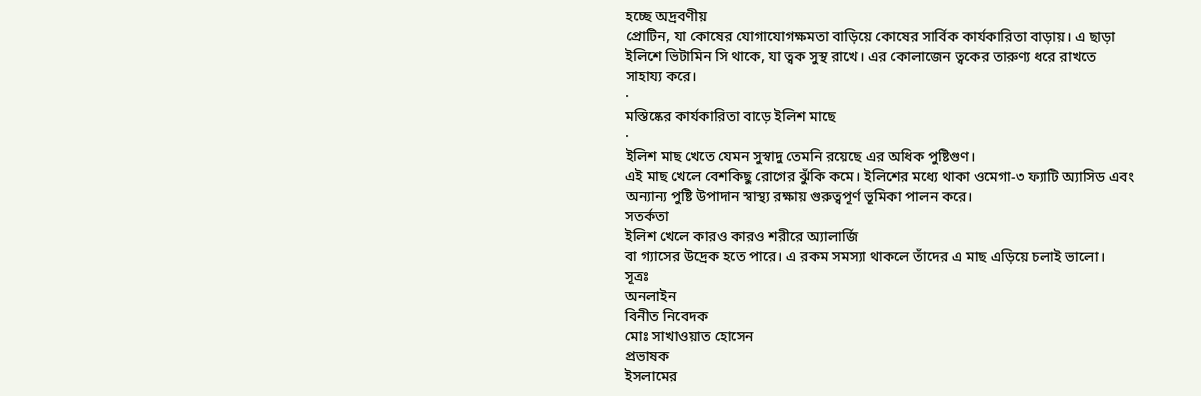হচ্ছে অদ্রবণীয়
প্রোটিন, যা কোষের যোগাযোগক্ষমতা বাড়িয়ে কোষের সার্বিক কার্যকারিতা বাড়ায়। এ ছাড়া
ইলিশে ভিটামিন সি থাকে, যা ত্বক সুস্থ রাখে। এর কোলাজেন ত্বকের তারুণ্য ধরে রাখতে
সাহায্য করে।
·
মস্তিষ্কের কার্যকারিতা বাড়ে ইলিশ মাছে
·
ইলিশ মাছ খেতে যেমন সুস্বাদু তেমনি রয়েছে এর অধিক পুষ্টিগুণ।
এই মাছ খেলে বেশকিছু রোগের ঝুঁকি কমে। ইলিশের মধ্যে থাকা ওমেগা-৩ ফ্যাটি অ্যাসিড এবং
অন্যান্য পুষ্টি উপাদান স্বাস্থ্য রক্ষায় গুরুত্বপূর্ণ ভূমিকা পালন করে।
সতর্কতা
ইলিশ খেলে কারও কারও শরীরে অ্যালার্জি
বা গ্যাসের উদ্রেক হতে পারে। এ রকম সমস্যা থাকলে তাঁদের এ মাছ এড়িয়ে চলাই ভালো।
সূত্রঃ
অনলাইন
বিনীত নিবেদক
মোঃ সাখাওয়াত হোসেন
প্রভাষক
ইসলামের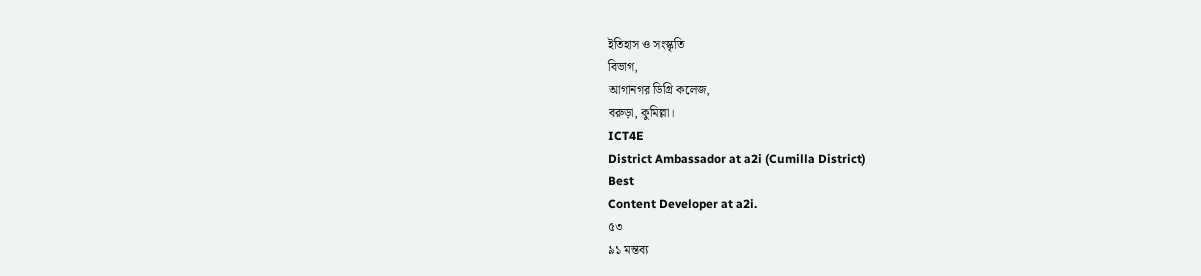ইতিহাস ও সংস্কৃতি
বিভাগ,
আগানগর ডিগ্রি কলেজ,
বরুড়া, কুমিল্লা।
ICT4E
District Ambassador at a2i (Cumilla District)
Best
Content Developer at a2i.
৫৩
৯১ মন্তব্য